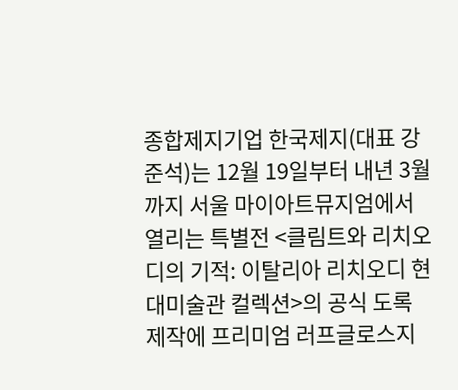종합제지기업 한국제지(대표 강준석)는 12월 19일부터 내년 3월까지 서울 마이아트뮤지엄에서 열리는 특별전 <클림트와 리치오디의 기적: 이탈리아 리치오디 현대미술관 컬렉션>의 공식 도록 제작에 프리미엄 러프글로스지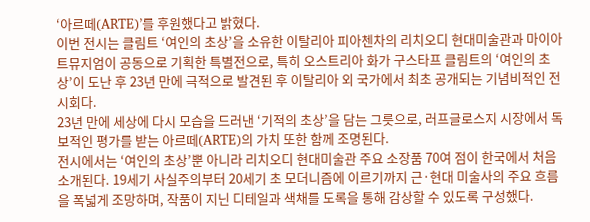‘아르떼(ARTE)’를 후원했다고 밝혔다.
이번 전시는 클림트 ‘여인의 초상’을 소유한 이탈리아 피아첸차의 리치오디 현대미술관과 마이아트뮤지엄이 공동으로 기획한 특별전으로, 특히 오스트리아 화가 구스타프 클림트의 ‘여인의 초상’이 도난 후 23년 만에 극적으로 발견된 후 이탈리아 외 국가에서 최초 공개되는 기념비적인 전시회다.
23년 만에 세상에 다시 모습을 드러낸 ‘기적의 초상’을 담는 그릇으로, 러프글로스지 시장에서 독보적인 평가를 받는 아르떼(ARTE)의 가치 또한 함께 조명된다.
전시에서는 ‘여인의 초상’뿐 아니라 리치오디 현대미술관 주요 소장품 70여 점이 한국에서 처음 소개된다. 19세기 사실주의부터 20세기 초 모더니즘에 이르기까지 근·현대 미술사의 주요 흐름을 폭넓게 조망하며, 작품이 지닌 디테일과 색채를 도록을 통해 감상할 수 있도록 구성했다.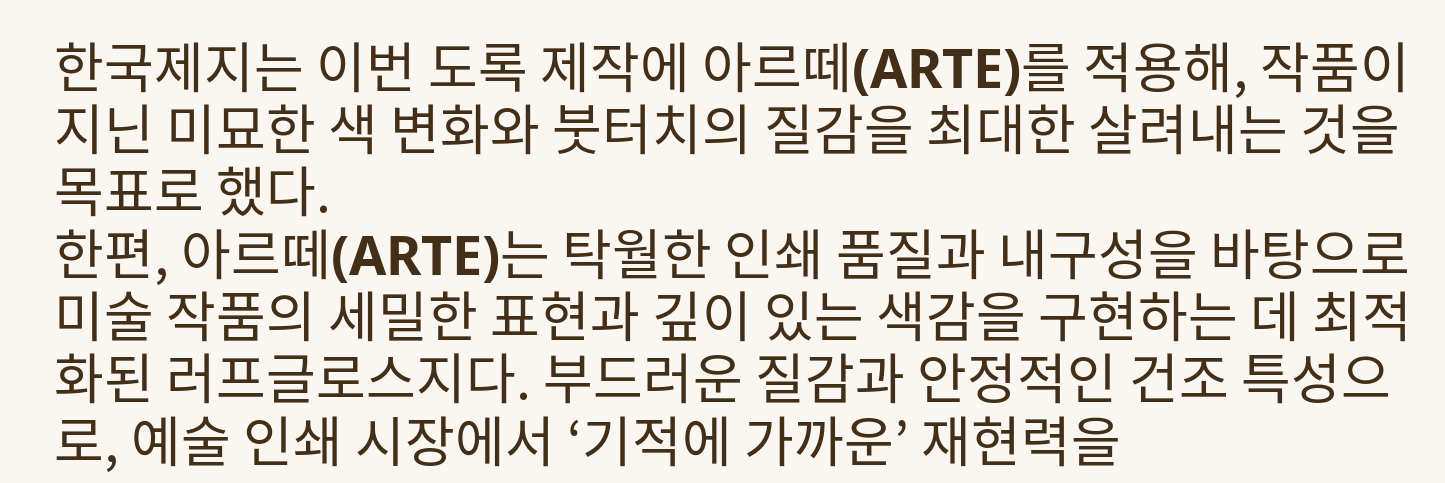한국제지는 이번 도록 제작에 아르떼(ARTE)를 적용해, 작품이 지닌 미묘한 색 변화와 붓터치의 질감을 최대한 살려내는 것을 목표로 했다.
한편, 아르떼(ARTE)는 탁월한 인쇄 품질과 내구성을 바탕으로 미술 작품의 세밀한 표현과 깊이 있는 색감을 구현하는 데 최적화된 러프글로스지다. 부드러운 질감과 안정적인 건조 특성으로, 예술 인쇄 시장에서 ‘기적에 가까운’ 재현력을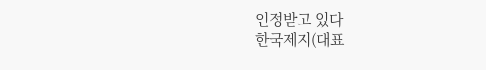인정받고 있다
한국제지(대표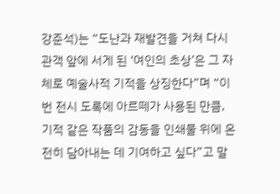강준석)는 “도난과 재발견을 거쳐 다시 관객 앞에 서게 된 ‘여인의 초상’은 그 자체로 예술사적 기적을 상징한다”며 “이번 전시 도록에 아르떼가 사용된 만큼, 기적 같은 작품의 감동을 인쇄물 위에 온전히 담아내는 데 기여하고 싶다”고 말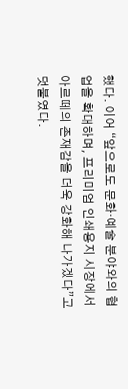했다. 이어 “앞으로도 문화·예술 분야와의 협업을 확대하며, 프리미엄 인쇄용지 시장에서 아르떼의 존재감을 더욱 강화해 나가겠다”고 덧붙였다.